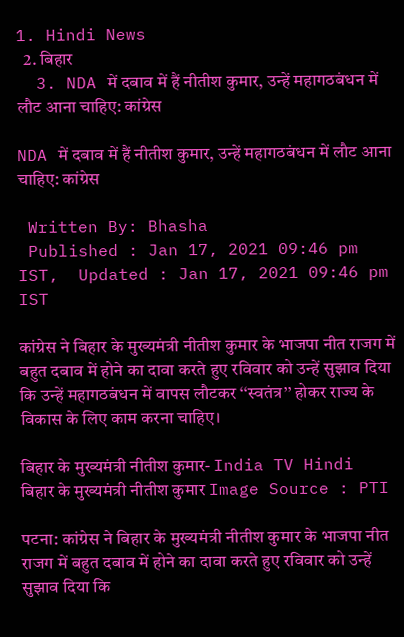1. Hindi News
  2. बिहार
  3. NDA में दबाव में हैं नीतीश कुमार, उन्हें महागठबंधन में लौट आना चाहिए: कांग्रेस

NDA में दबाव में हैं नीतीश कुमार, उन्हें महागठबंधन में लौट आना चाहिए: कांग्रेस

 Written By: Bhasha
 Published : Jan 17, 2021 09:46 pm IST,  Updated : Jan 17, 2021 09:46 pm IST

कांग्रेस ने बिहार के मुख्यमंत्री नीतीश कुमार के भाजपा नीत राजग में बहुत दबाव में होने का दावा करते हुए रविवार को उन्हें सुझाव दिया कि उन्हें महागठबंधन में वापस लौटकर ‘‘स्वतंत्र’’ होकर राज्य के विकास के लिए काम करना चाहिए।

बिहार के मुख्यमंत्री नीतीश कुमार- India TV Hindi
बिहार के मुख्यमंत्री नीतीश कुमार Image Source : PTI

पटना: कांग्रेस ने बिहार के मुख्यमंत्री नीतीश कुमार के भाजपा नीत राजग में बहुत दबाव में होने का दावा करते हुए रविवार को उन्हें सुझाव दिया कि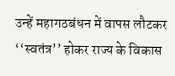उन्हें महागठबंधन में वापस लौटकर ‘‘स्वतंत्र’’ होकर राज्य के विकास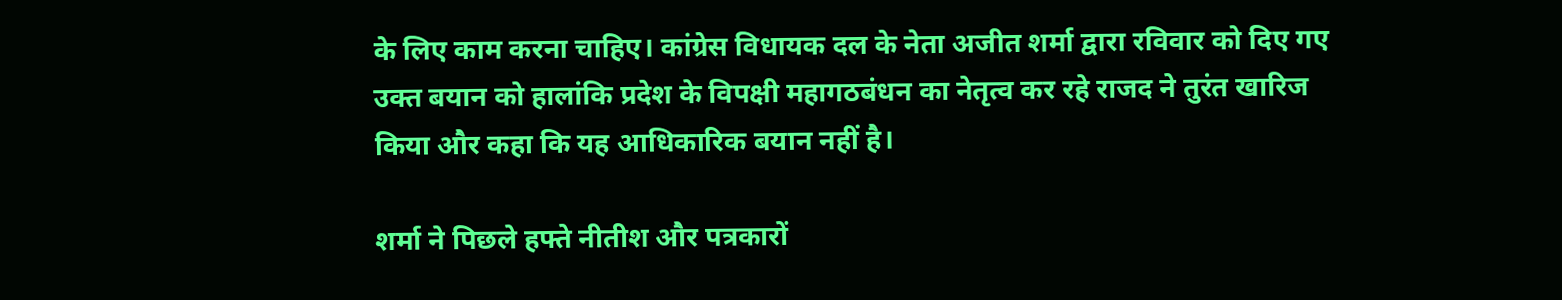के लिए काम करना चाहिए। कांग्रेस विधायक दल के नेता अजीत शर्मा द्वारा रविवार को दिए गए उक्त बयान को हालांकि प्रदेश के विपक्षी महागठबंधन का नेतृत्व कर रहे राजद ने तुरंत खारिज किया और कहा कि यह आधिकारिक बयान नहीं है।

शर्मा ने पिछले हफ्ते नीतीश और पत्रकारों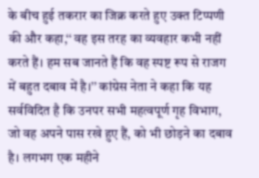के बीच हुई तकरार का जिक्र करते हुए उक्त टिप्पणी की और कहा,‘‘ वह इस तरह का व्यवहार कभी नहीं करते हैं। हम सब जानते हैं कि वह स्पष्ट रूप से राजग में बहुत दबाव में है।’’ कांग्रेस नेता ने कहा कि यह सर्वविदित है कि उनपर सभी महत्वपूर्ण गृह विभाग, जो वह अपने पास रखे हुए हैं, को भी छोड़ने का दबाव है। लगभग एक महीने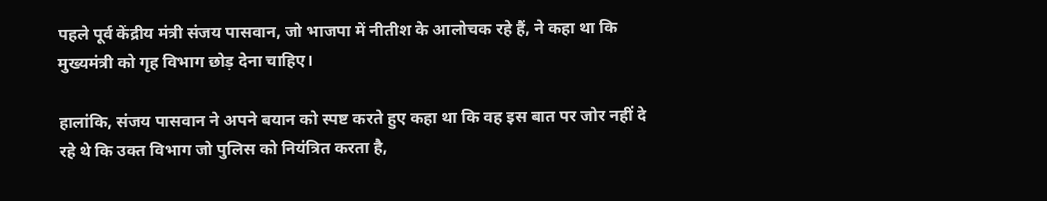पहले पूर्व केंद्रीय मंत्री संजय पासवान, जो भाजपा में नीतीश के आलोचक रहे हैं, ने कहा था कि मुख्यमंत्री को गृह विभाग छोड़ देना चाहिए।

हालांकि, संजय पासवान ने अपने बयान को स्पष्ट करते हुए कहा था कि वह इस बात पर जोर नहीं दे रहे थे कि उक्त विभाग जो पुलिस को नियंत्रित करता है,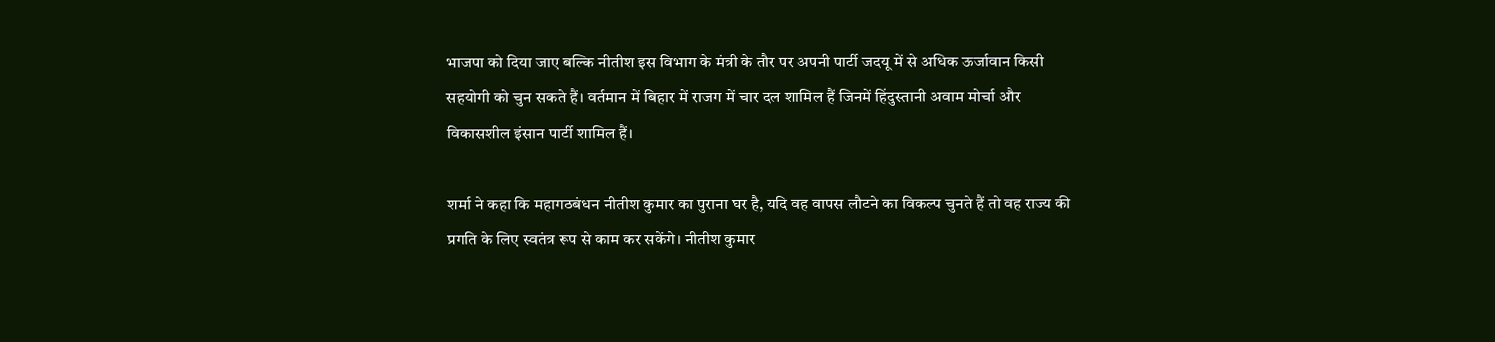भाजपा को दिया जाए बल्कि नीतीश इस विभाग के मंत्री के तौर पर अपनी पार्टी जदयू में से अधिक ऊर्जावान किसी सहयोगी को चुन सकते हैं। वर्तमान में बिहार में राजग में चार दल शामिल हैं जिनमें हिंदुस्तानी अवाम मोर्चा और विकासशील इंसान पार्टी शामिल हैं।

शर्मा ने कहा कि महागठबंधन नीतीश कुमार का पुराना घर है, यदि वह वापस लौटने का विकल्प चुनते हैं तो वह राज्य की प्रगति के लिए स्वतंत्र रूप से काम कर सकेंगे। नीतीश कुमार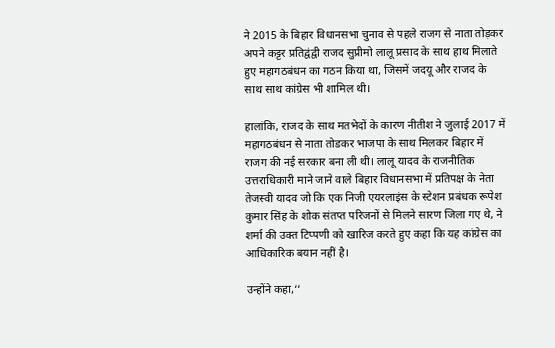ने 2015 के बिहार विधानसभा चुनाव से पहले राजग से नाता तोड़कर अपने कट्टर प्रतिद्वंद्वी राजद सुप्रीमो लालू प्रसाद के साथ हाथ मिलाते हुए महागठबंधन का गठन किया था, जिसमें जदयू और राजद के साथ साथ कांग्रेस भी शामिल थी।

हालांकि, राजद के साथ मतभेदों के कारण नीतीश ने जुलाई 2017 में महागठबंधन से नाता तोडकर भाजपा के साथ मिलकर बिहार में राजग की नई सरकार बना ली थी। लालू यादव के राजनीतिक उत्तराधिकारी माने जाने वाले बिहार विधानसभा में प्रतिपक्ष के नेता तेजस्वी यादव जो कि एक निजी एयरलाइंस के स्टेशन प्रबंधक रूपेश कुमार सिंह के शोक संतप्त परिजनों से मिलने सारण जिला गए थे, ने शर्मा की उक्त टिप्पणी को खारिज करते हुए कहा कि यह कांग्रेस का आधिकारिक बयान नहीं है।

उन्होंने कहा,‘‘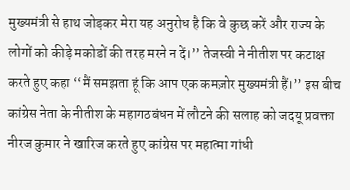मुख्यमंत्री से हाथ जोड़कर मेरा यह अनुरोध है कि वे कुछ करें और राज्य के लोगों को कीड़े मकोडों की तरह मरने न दें।’’ तेजस्वी ने नीतीश पर कटाक्ष करते हुए कहा ‘‘मैं समझता हूं कि आप एक कमज़ोर मुख्यमंत्री हैं।’’ इस बीच कांग्रेस नेता के नीतीश के महागठबंधन में लौटने की सलाह को जदयू प्रवक्ता नीरज कुमार ने खारिज करते हुए कांग्रेस पर महात्मा गांधी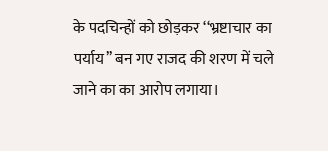के पदचिन्हों को छोड़कर ‘‘भ्रष्टाचार का पर्याय’’ बन गए राजद की शरण में चले जाने का का आरोप लगाया।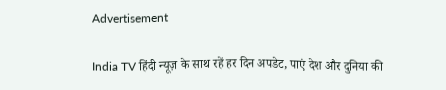Advertisement

India TV हिंदी न्यूज़ के साथ रहें हर दिन अपडेट, पाएं देश और दुनिया की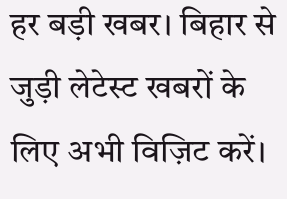हर बड़ी खबर। बिहार से जुड़ी लेटेस्ट खबरों के लिए अभी विज़िट करें।